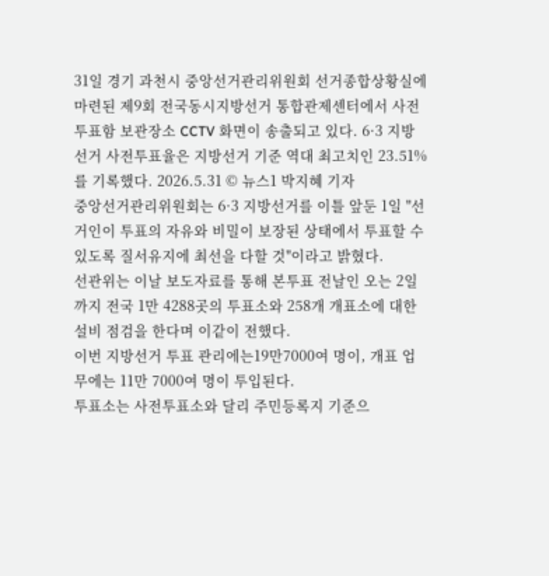31일 경기 과천시 중앙선거관리위원회 선거종합상황실에 마련된 제9회 전국동시지방선거 통합관제센터에서 사전투표함 보관장소 CCTV 화면이 송출되고 있다. 6·3 지방선거 사전투표율은 지방선거 기준 역대 최고치인 23.51%를 기록했다. 2026.5.31 © 뉴스1 박지혜 기자
중앙선거관리위원회는 6·3 지방선거를 이틀 앞둔 1일 "선거인이 투표의 자유와 비밀이 보장된 상태에서 투표할 수 있도록 질서유지에 최선을 다할 것"이라고 밝혔다.
선관위는 이날 보도자료를 통해 본투표 전날인 오는 2일까지 전국 1만 4288곳의 투표소와 258개 개표소에 대한 설비 점검을 한다며 이같이 전했다.
이번 지방선거 투표 관리에는19만7000여 명이, 개표 업무에는 11만 7000여 명이 투입된다.
투표소는 사전투표소와 달리 주민등록지 기준으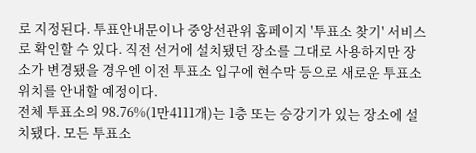로 지정된다. 투표안내문이나 중앙선관위 홈페이지 '투표소 찾기' 서비스로 확인할 수 있다. 직전 선거에 설치됐던 장소를 그대로 사용하지만 장소가 변경됐을 경우엔 이전 투표소 입구에 현수막 등으로 새로운 투표소 위치를 안내할 예정이다.
전체 투표소의 98.76%(1만4111개)는 1층 또는 승강기가 있는 장소에 설치됐다. 모든 투표소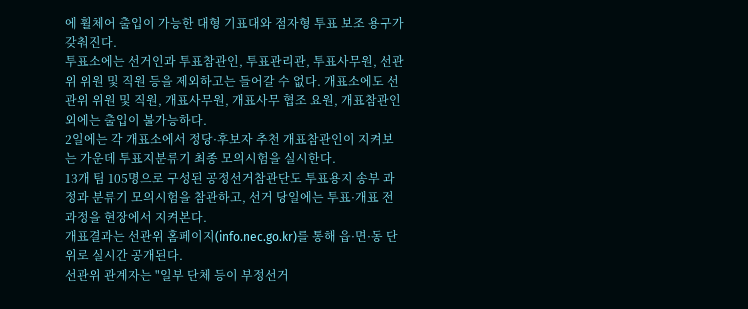에 휠체어 출입이 가능한 대형 기표대와 점자형 투표 보조 용구가 갖춰진다.
투표소에는 선거인과 투표참관인, 투표관리관, 투표사무원, 선관위 위원 및 직원 등을 제외하고는 들어갈 수 없다. 개표소에도 선관위 위원 및 직원, 개표사무원, 개표사무 협조 요원, 개표참관인 외에는 출입이 불가능하다.
2일에는 각 개표소에서 정당·후보자 추천 개표참관인이 지켜보는 가운데 투표지분류기 최종 모의시험을 실시한다.
13개 팀 105명으로 구성된 공정선거참관단도 투표용지 송부 과정과 분류기 모의시험을 참관하고, 선거 당일에는 투표·개표 전 과정을 현장에서 지켜본다.
개표결과는 선관위 홈페이지(info.nec.go.kr)를 통해 읍·면·동 단위로 실시간 공개된다.
선관위 관계자는 "일부 단체 등이 부정선거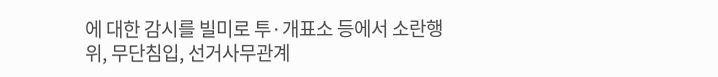에 대한 감시를 빌미로 투·개표소 등에서 소란행위, 무단침입, 선거사무관계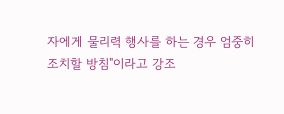자에게 물리력 행사를 하는 경우 엄중히 조치할 방침"이라고 강조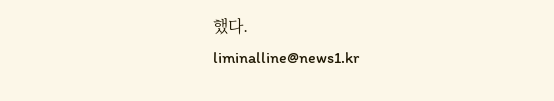했다.
liminalline@news1.kr